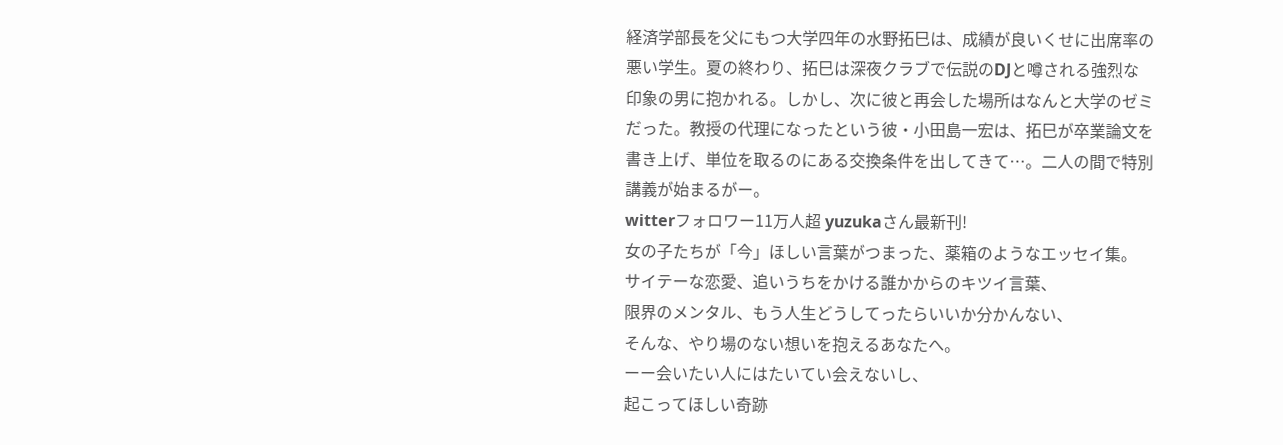経済学部長を父にもつ大学四年の水野拓巳は、成績が良いくせに出席率の悪い学生。夏の終わり、拓巳は深夜クラブで伝説のDJと噂される強烈な印象の男に抱かれる。しかし、次に彼と再会した場所はなんと大学のゼミだった。教授の代理になったという彼・小田島一宏は、拓巳が卒業論文を書き上げ、単位を取るのにある交換条件を出してきて…。二人の間で特別講義が始まるがー。
witterフォロワー11万人超 yuzukaさん最新刊!
女の子たちが「今」ほしい言葉がつまった、薬箱のようなエッセイ集。
サイテーな恋愛、追いうちをかける誰かからのキツイ言葉、
限界のメンタル、もう人生どうしてったらいいか分かんない、
そんな、やり場のない想いを抱えるあなたへ。
ーー会いたい人にはたいてい会えないし、
起こってほしい奇跡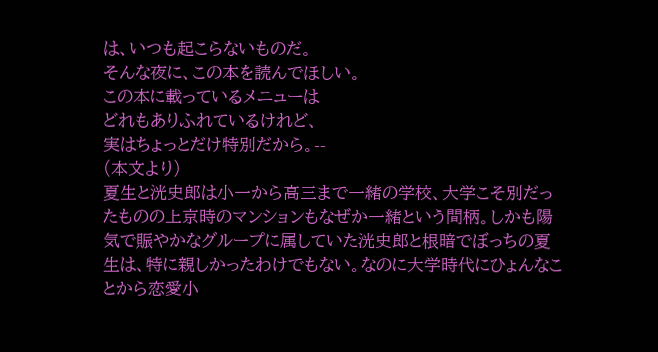は、いつも起こらないものだ。
そんな夜に、この本を読んでほしい。
この本に載っているメニューは
どれもありふれているけれど、
実はちょっとだけ特別だから。--
(本文より)
夏生と洸史郎は小一から高三まで一緒の学校、大学こそ別だったものの上京時のマンションもなぜか一緒という間柄。しかも陽気で賑やかなグループに属していた洸史郎と根暗でぼっちの夏生は、特に親しかったわけでもない。なのに大学時代にひょんなことから恋愛小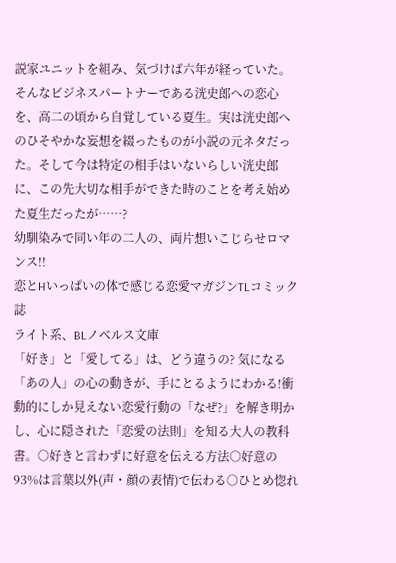説家ユニットを組み、気づけば六年が経っていた。
そんなビジネスパートナーである洸史郎への恋心を、高二の頃から自覚している夏生。実は洸史郎へのひそやかな妄想を綴ったものが小説の元ネタだった。そして今は特定の相手はいないらしい洸史郎に、この先大切な相手ができた時のことを考え始めた夏生だったが……?
幼馴染みで同い年の二人の、両片想いこじらせロマンス!!
恋とHいっぱいの体で感じる恋愛マガジンTLコミック誌
ライト系、BLノベルス文庫
「好き」と「愛してる」は、どう違うの? 気になる「あの人」の心の動きが、手にとるようにわかる!衝動的にしか見えない恋愛行動の「なぜ?」を解き明かし、心に隠された「恋愛の法則」を知る大人の教科書。○好きと言わずに好意を伝える方法○好意の93%は言葉以外(声・顔の表情)で伝わる○ひとめ惚れ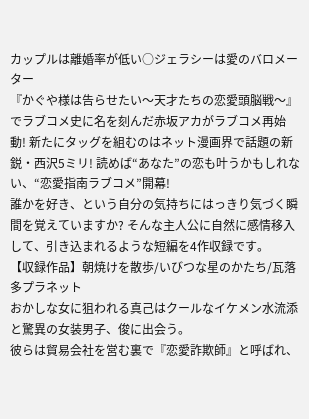カップルは離婚率が低い○ジェラシーは愛のバロメーター
『かぐや様は告らせたい〜天才たちの恋愛頭脳戦〜』でラブコメ史に名を刻んだ赤坂アカがラブコメ再始動! 新たにタッグを組むのはネット漫画界で話題の新鋭・西沢5ミリ! 読めば“あなた”の恋も叶うかもしれない、“恋愛指南ラブコメ”開幕!
誰かを好き、という自分の気持ちにはっきり気づく瞬間を覚えていますか? そんな主人公に自然に感情移入して、引き込まれるような短編を4作収録です。
【収録作品】朝焼けを散歩/いびつな星のかたち/瓦落多プラネット
おかしな女に狙われる真己はクールなイケメン水流添と驚異の女装男子、俊に出会う。
彼らは貿易会社を営む裏で『恋愛詐欺師』と呼ばれ、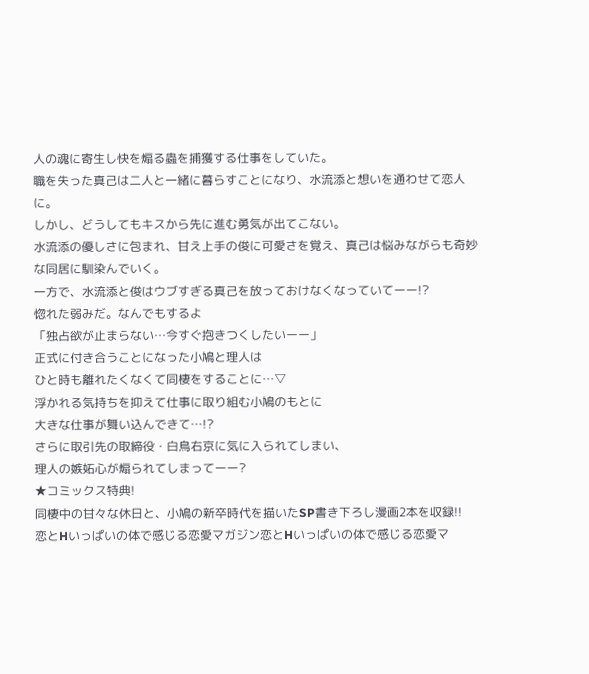人の魂に寄生し快を煽る蟲を捕獲する仕事をしていた。
職を失った真己は二人と一緒に暮らすことになり、水流添と想いを通わせて恋人に。
しかし、どうしてもキスから先に進む勇気が出てこない。
水流添の優しさに包まれ、甘え上手の俊に可愛さを覚え、真己は悩みながらも奇妙な同居に馴染んでいく。
一方で、水流添と俊はウブすぎる真己を放っておけなくなっていてーー!?
惚れた弱みだ。なんでもするよ
「独占欲が止まらない…今すぐ抱きつくしたいーー」
正式に付き合うことになった小鳩と理人は
ひと時も離れたくなくて同棲をすることに…▽
浮かれる気持ちを抑えて仕事に取り組む小鳩のもとに
大きな仕事が舞い込んできて…!?
さらに取引先の取締役・白鳥右京に気に入られてしまい、
理人の嫉妬心が煽られてしまってーー?
★コミックス特典!
同棲中の甘々な休日と、小鳩の新卒時代を描いたSP書き下ろし漫画2本を収録!!
恋とHいっぱいの体で感じる恋愛マガジン恋とHいっぱいの体で感じる恋愛マ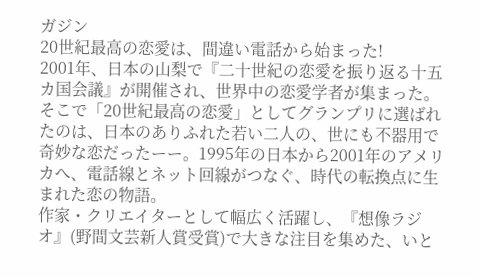ガジン
20世紀最高の恋愛は、間違い電話から始まった!
2001年、日本の山梨で『二十世紀の恋愛を振り返る十五カ国会議』が開催され、世界中の恋愛学者が集まった。そこで「20世紀最高の恋愛」としてグランプリに選ばれたのは、日本のありふれた若い二人の、世にも不器用で奇妙な恋だったーー。1995年の日本から2001年のアメリカへ、電話線とネット回線がつなぐ、時代の転換点に生まれた恋の物語。
作家・クリエイターとして幅広く活躍し、『想像ラジオ』(野間文芸新人賞受賞)で大きな注目を集めた、いと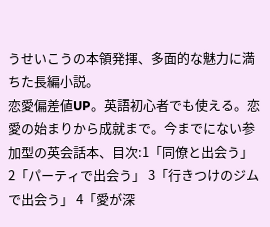うせいこうの本領発揮、多面的な魅力に満ちた長編小説。
恋愛偏差値UP。英語初心者でも使える。恋愛の始まりから成就まで。今までにない参加型の英会話本、目次:1「同僚と出会う」 2「パーティで出会う」 3「行きつけのジムで出会う」 4「愛が深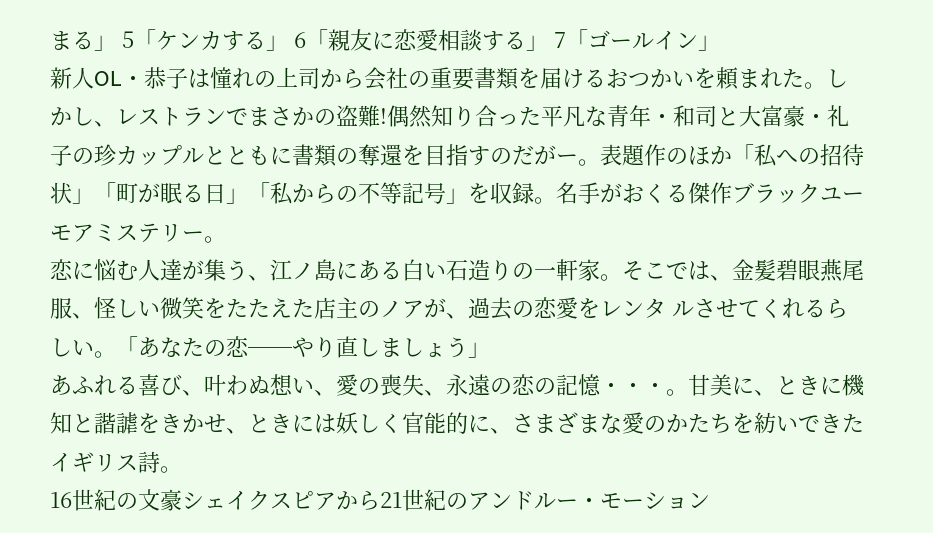まる」 5「ケンカする」 6「親友に恋愛相談する」 7「ゴールイン」
新人OL・恭子は憧れの上司から会社の重要書類を届けるおつかいを頼まれた。しかし、レストランでまさかの盗難!偶然知り合った平凡な青年・和司と大富豪・礼子の珍カップルとともに書類の奪還を目指すのだがー。表題作のほか「私への招待状」「町が眠る日」「私からの不等記号」を収録。名手がおくる傑作ブラックユーモアミステリー。
恋に悩む人達が集う、江ノ島にある白い石造りの一軒家。そこでは、金髪碧眼燕尾服、怪しい微笑をたたえた店主のノアが、過去の恋愛をレンタ ルさせてくれるらしい。「あなたの恋──やり直しましょう」
あふれる喜び、叶わぬ想い、愛の喪失、永遠の恋の記憶・・・。甘美に、ときに機知と諧謔をきかせ、ときには妖しく官能的に、さまざまな愛のかたちを紡いできたイギリス詩。
16世紀の文豪シェイクスピアから21世紀のアンドルー・モーション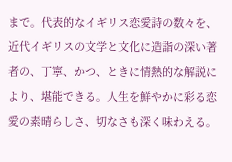まで。代表的なイギリス恋愛詩の数々を、近代イギリスの文学と文化に造詣の深い著者の、丁寧、かつ、ときに情熱的な解説により、堪能できる。人生を鮮やかに彩る恋愛の素晴らしさ、切なさも深く味わえる。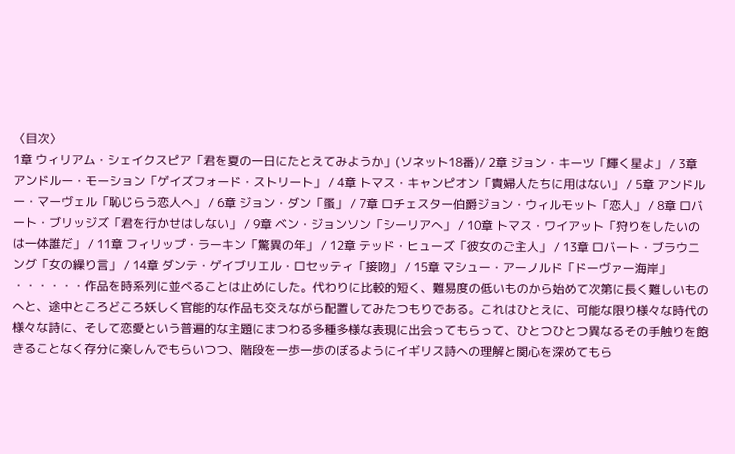〈目次〉
1章 ウィリアム・シェイクスピア「君を夏の一日にたとえてみようか」(ソネット18番)/ 2章 ジョン・キーツ「輝く星よ」 / 3章 アンドルー・モーション「ゲイズフォード・ストリート」 / 4章 トマス・キャンピオン「貴婦人たちに用はない」 / 5章 アンドルー・マーヴェル「恥じらう恋人へ」 / 6章 ジョン・ダン「蚤」 / 7章 ロチェスター伯爵ジョン・ウィルモット「恋人」 / 8章 ロバート・ブリッジズ「君を行かせはしない」 / 9章 ベン・ジョンソン「シーリアへ」 / 10章 トマス・ワイアット「狩りをしたいのは一体誰だ」 / 11章 フィリップ・ラーキン「驚異の年」 / 12章 テッド・ヒューズ「彼女のご主人」 / 13章 ロバート・ブラウニング「女の繰り言」 / 14章 ダンテ・ゲイブリエル・ロセッティ「接吻」 / 15章 マシュー・アーノルド「ドーヴァー海岸」
・・・・・・作品を時系列に並べることは止めにした。代わりに比較的短く、難易度の低いものから始めて次第に長く難しいものへと、途中ところどころ妖しく官能的な作品も交えながら配置してみたつもりである。これはひとえに、可能な限り様々な時代の様々な詩に、そして恋愛という普遍的な主題にまつわる多種多様な表現に出会ってもらって、ひとつひとつ異なるその手触りを飽きることなく存分に楽しんでもらいつつ、階段を一歩一歩のぼるようにイギリス詩への理解と関心を深めてもら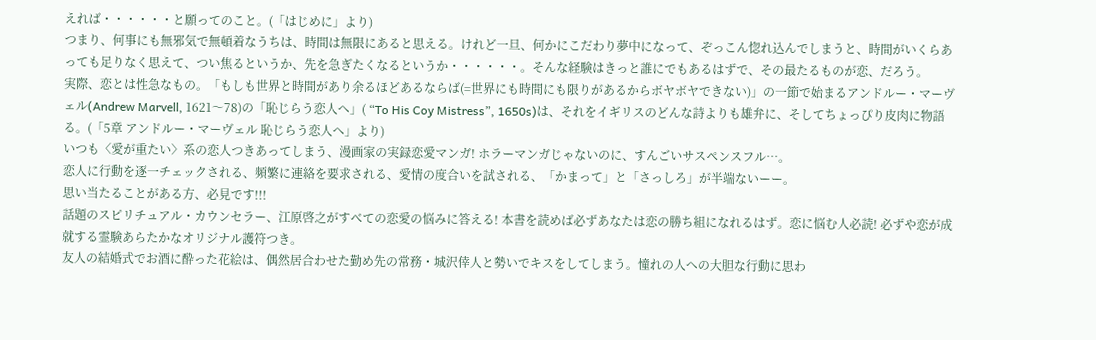えれば・・・・・・と願ってのこと。(「はじめに」より)
つまり、何事にも無邪気で無頓着なうちは、時間は無限にあると思える。けれど一旦、何かにこだわり夢中になって、ぞっこん惚れ込んでしまうと、時間がいくらあっても足りなく思えて、つい焦るというか、先を急ぎたくなるというか・・・・・・。そんな経験はきっと誰にでもあるはずで、その最たるものが恋、だろう。
実際、恋とは性急なもの。「もしも世界と時間があり余るほどあるならば(=世界にも時間にも限りがあるからボヤボヤできない)」の一節で始まるアンドルー・マーヴェル(Andrew Marvell, 1621〜78)の「恥じらう恋人へ」( “To His Coy Mistress”, 1650s)は、それをイギリスのどんな詩よりも雄弁に、そしてちょっぴり皮肉に物語る。(「5章 アンドルー・マーヴェル 恥じらう恋人へ」より)
いつも〈愛が重たい〉系の恋人つきあってしまう、漫画家の実録恋愛マンガ! ホラーマンガじゃないのに、すんごいサスペンスフル…。
恋人に行動を逐一チェックされる、頻繁に連絡を要求される、愛情の度合いを試される、「かまって」と「さっしろ」が半端ないーー。
思い当たることがある方、必見です!!!
話題のスピリチュアル・カウンセラー、江原啓之がすべての恋愛の悩みに答える! 本書を読めば必ずあなたは恋の勝ち組になれるはず。恋に悩む人必読! 必ずや恋が成就する霊験あらたかなオリジナル護符つき。
友人の結婚式でお酒に酔った花絵は、偶然居合わせた勤め先の常務・城沢倖人と勢いでキスをしてしまう。憧れの人への大胆な行動に思わ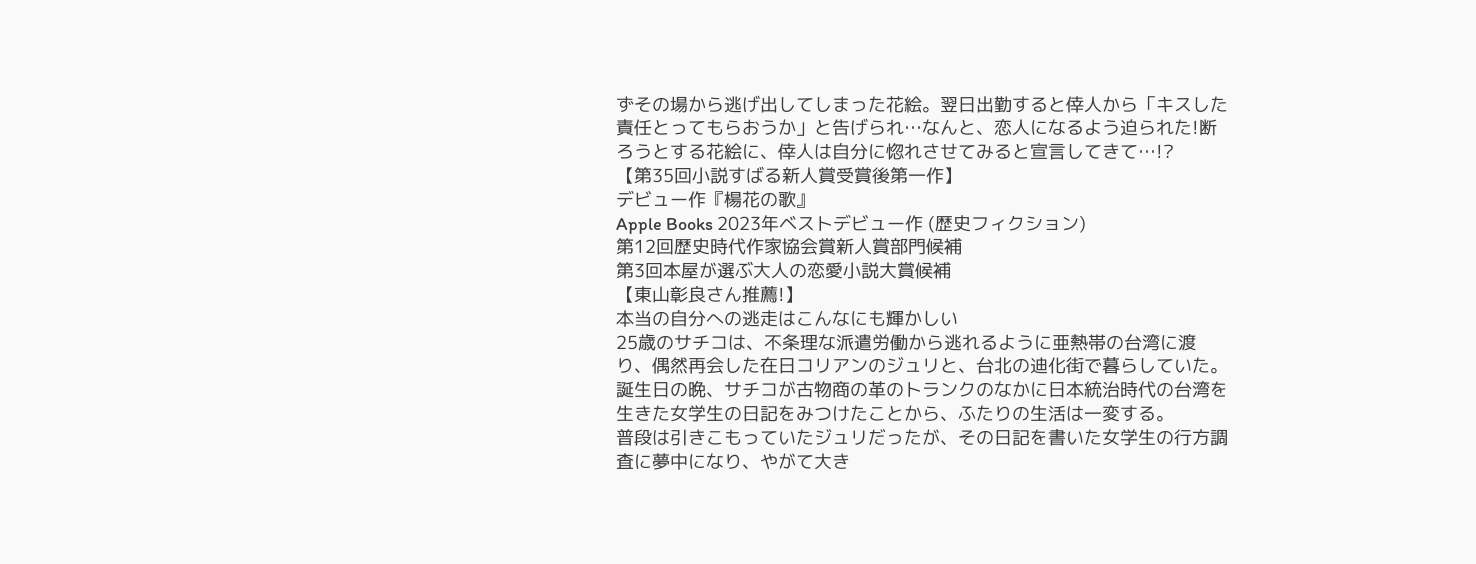ずその場から逃げ出してしまった花絵。翌日出勤すると倖人から「キスした責任とってもらおうか」と告げられ…なんと、恋人になるよう迫られた!断ろうとする花絵に、倖人は自分に惚れさせてみると宣言してきて…!?
【第35回小説すばる新人賞受賞後第一作】
デビュー作『楊花の歌』
Apple Books 2023年ベストデビュー作 (歴史フィクション)
第12回歴史時代作家協会賞新人賞部門候補
第3回本屋が選ぶ大人の恋愛小説大賞候補
【東山彰良さん推薦!】
本当の自分への逃走はこんなにも輝かしい
25歳のサチコは、不条理な派遣労働から逃れるように亜熱帯の台湾に渡り、偶然再会した在日コリアンのジュリと、台北の迪化街で暮らしていた。
誕生日の晩、サチコが古物商の革のトランクのなかに日本統治時代の台湾を生きた女学生の日記をみつけたことから、ふたりの生活は一変する。
普段は引きこもっていたジュリだったが、その日記を書いた女学生の行方調査に夢中になり、やがて大き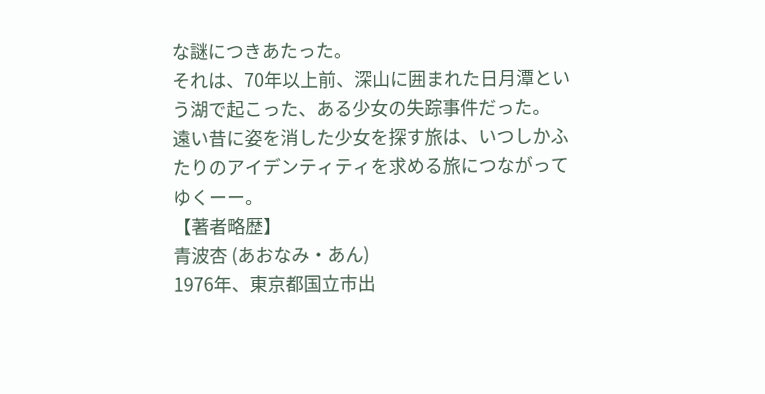な謎につきあたった。
それは、70年以上前、深山に囲まれた日月潭という湖で起こった、ある少女の失踪事件だった。
遠い昔に姿を消した少女を探す旅は、いつしかふたりのアイデンティティを求める旅につながってゆくーー。
【著者略歴】
青波杏 (あおなみ・あん)
1976年、東京都国立市出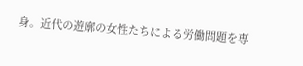身。近代の遊廓の女性たちによる労働問題を専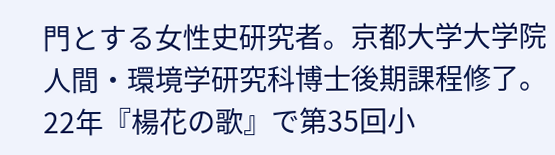門とする女性史研究者。京都大学大学院人間・環境学研究科博士後期課程修了。22年『楊花の歌』で第35回小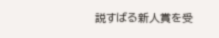説すばる新人賞を受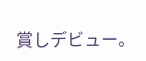賞しデビュー。